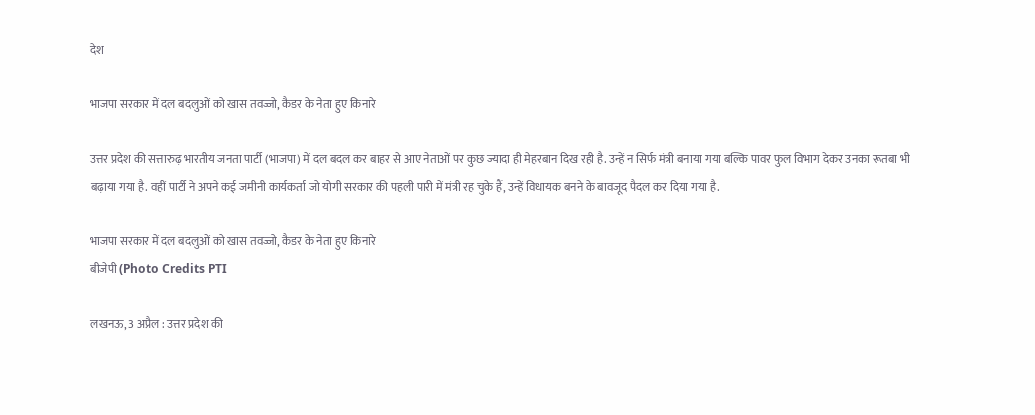देश

भाजपा सरकार में दल बदलुओं को खास तवज्जो, कैडर के नेता हुए किनारे

उत्तर प्रदेश की सत्तारुढ़ भारतीय जनता पार्टी (भाजपा) में दल बदल कर बाहर से आए नेताओं पर कुछ ज्यादा ही मेहरबान दिख रही है. उन्हें न सिर्फ मंत्री बनाया गया बल्कि पावर फुल विभाग देकर उनका रूतबा भी बढ़ाया गया है. वहीं पार्टी ने अपने कई जमीनी कार्यकर्ता जो योगी सरकार की पहली पारी में मंत्री रह चुके हैं, उन्हें विधायक बनने के बावजूद पैदल कर दिया गया है.

भाजपा सरकार में दल बदलुओं को खास तवज्जो, कैडर के नेता हुए किनारे
बीजेपी (Photo Credits PTI

लखनऊ, 3 अप्रैल : उत्तर प्रदेश की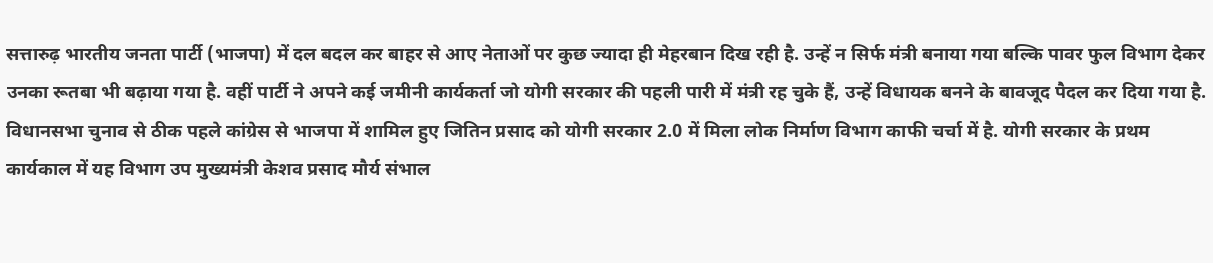सत्तारुढ़ भारतीय जनता पार्टी (भाजपा) में दल बदल कर बाहर से आए नेताओं पर कुछ ज्यादा ही मेहरबान दिख रही है. उन्हें न सिर्फ मंत्री बनाया गया बल्कि पावर फुल विभाग देकर उनका रूतबा भी बढ़ाया गया है. वहीं पार्टी ने अपने कई जमीनी कार्यकर्ता जो योगी सरकार की पहली पारी में मंत्री रह चुके हैं, उन्हें विधायक बनने के बावजूद पैदल कर दिया गया है. विधानसभा चुनाव से ठीक पहले कांग्रेस से भाजपा में शामिल हुए जितिन प्रसाद को योगी सरकार 2.0 में मिला लोक निर्माण विभाग काफी चर्चा में है. योगी सरकार के प्रथम कार्यकाल में यह विभाग उप मुख्यमंत्री केशव प्रसाद मौर्य संभाल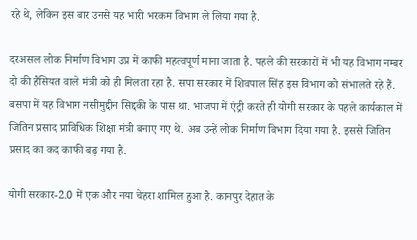रहे थे, लेकिन इस बार उनसे यह भारी भरकम विभाग ले लिया गया है.

दरअसल लोक निर्माण विभाग उप्र में काफी महत्वपूर्ण माना जाता है. पहले की सरकारों में भी यह विभाग नम्बर दो की हैसियत वाले मंत्री को ही मिलता रहा है. सपा सरकार में शिवपाल सिंह इस विभाग को संभालते रहे हैं. बसपा में यह विभाग नसीमुद्दीन सिद्दकी के पास था. भाजपा में एंट्री करते ही योगी सरकार के पहले कार्यकाल में जितिन प्रसाद प्राविधिक शिक्षा मंत्री बनाए गए थे. अब उन्हें लोक निर्माण विभाग दिया गया है. इससे जितिन प्रसाद का कद काफी बढ़ गया है.

योगी सरकार-2.0 में एक और नया चेहरा शामिल हुआ है. कानपुर देहात के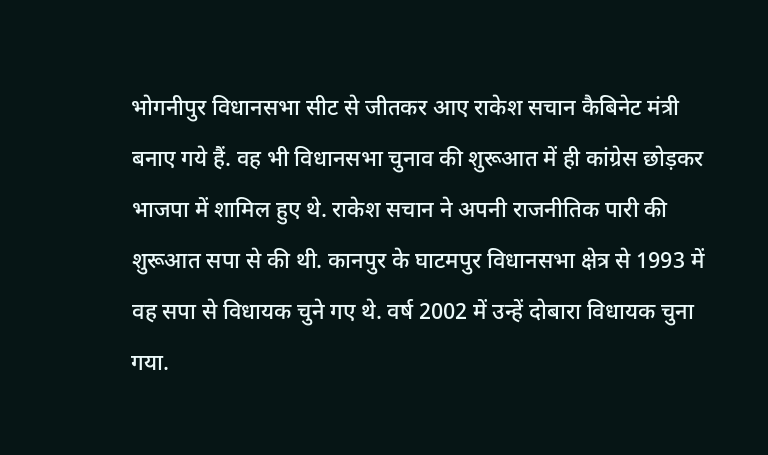भोगनीपुर विधानसभा सीट से जीतकर आए राकेश सचान कैबिनेट मंत्री बनाए गये हैं. वह भी विधानसभा चुनाव की शुरूआत में ही कांग्रेस छोड़कर भाजपा में शामिल हुए थे. राकेश सचान ने अपनी राजनीतिक पारी की शुरूआत सपा से की थी. कानपुर के घाटमपुर विधानसभा क्षेत्र से 1993 में वह सपा से विधायक चुने गए थे. वर्ष 2002 में उन्हें दोबारा विधायक चुना गया.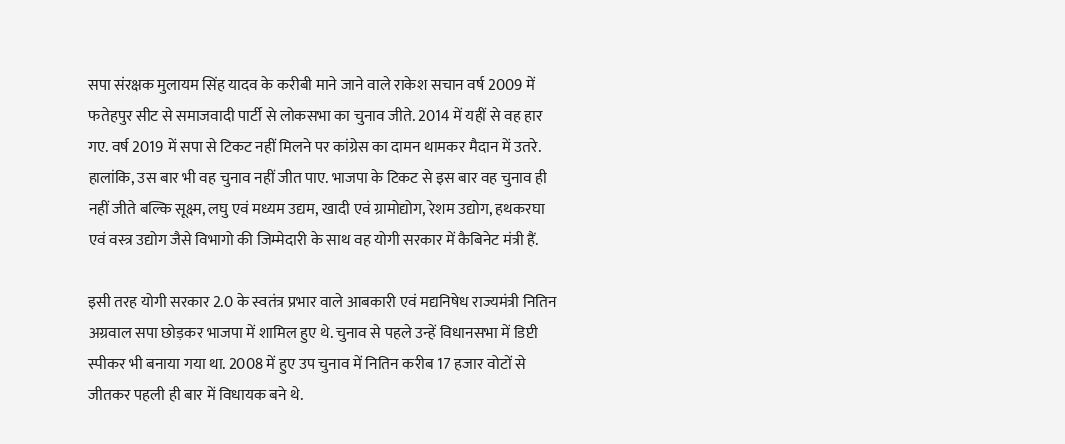सपा संरक्षक मुलायम सिंह यादव के करीबी माने जाने वाले राकेश सचान वर्ष 2009 में फतेहपुर सीट से समाजवादी पार्टी से लोकसभा का चुनाव जीते. 2014 में यहीं से वह हार गए. वर्ष 2019 में सपा से टिकट नहीं मिलने पर कांग्रेस का दामन थामकर मैदान में उतरे. हालांकि, उस बार भी वह चुनाव नहीं जीत पाए. भाजपा के टिकट से इस बार वह चुनाव ही नहीं जीते बल्कि सूक्ष्म, लघु एवं मध्यम उद्यम, खादी एवं ग्रामोद्योग, रेशम उद्योग, हथकरघा एवं वस्त्र उद्योग जैसे विभागो की जिम्मेदारी के साथ वह योगी सरकार में कैबिनेट मंत्री हैं.

इसी तरह योगी सरकार 2.0 के स्वतंत्र प्रभार वाले आबकारी एवं मद्यनिषेध राज्यमंत्री नितिन अग्रवाल सपा छोड़कर भाजपा में शामिल हुए थे. चुनाव से पहले उन्हें विधानसभा में डिप्टी स्पीकर भी बनाया गया था. 2008 में हुए उप चुनाव में नितिन करीब 17 हजार वोटों से जीतकर पहली ही बार में विधायक बने थे.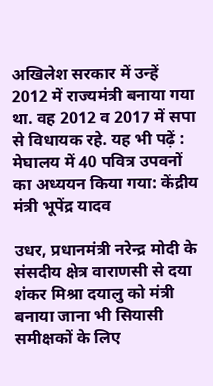अखिलेश सरकार में उन्हें 2012 में राज्यमंत्री बनाया गया था. वह 2012 व 2017 में सपा से विधायक रहे. यह भी पढ़ें : मेघालय में 40 पवित्र उपवनों का अध्ययन किया गया: केंद्रीय मंत्री भूपेंद्र यादव

उधर, प्रधानमंत्री नरेन्द्र मोदी के संसदीय क्षेत्र वाराणसी से दया शंकर मिश्रा दयालु को मंत्री बनाया जाना भी सियासी समीक्षकों के लिए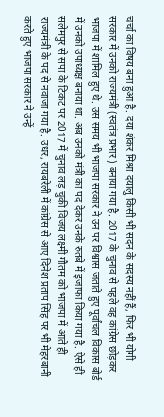चर्चा का विषय बना हुआ है. दया शंकर मिश्रा दयालु किसी भी सदन के सदस्य नहीं हैं, फिर भी योगी सरकार में उनको राज्यमंत्री (स्वतंत्र प्रभार) बनाया गया है. 2017 के चुनाव से पहले वह कांग्रेस छोड़कर भाजपा में शामिल हुए थे. उस समय भी भाजपा सरकार ने उन पर विश्वास जताते हुए पूर्वांचल विकास बोर्ड में उनको उपाध्यक्ष बनाया था. अब उनको मंत्री का पद देकर उनके रुतबे में इजाफा किया गया है. ऐसे ही सलेमपुर से सपा के टिकट पर 2017 में चुनाव लड़ चुकी विजय लक्ष्मी गौतम को भाजपा में आते ही राज्यमंत्री के पद से नवाजा गया है. उधर, रायबरेली में कांग्रेस से आए दिनेश प्रताप सिंह पर भी मेहरबानी करते हुए भाजपा सरकार ने उन्हें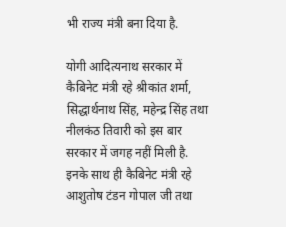भी राज्य मंत्री बना दिया है.

योगी आदित्यनाथ सरकार में कैबिनेट मंत्री रहे श्रीकांत शर्मा, सिद्धार्थनाथ सिंह, महेन्द्र सिंह तथा नीलकंठ तिवारी को इस बार सरकार में जगह नहीं मिली है. इनके साथ ही कैबिनेट मंत्री रहे आशुतोष टंडन गोपाल जी तथा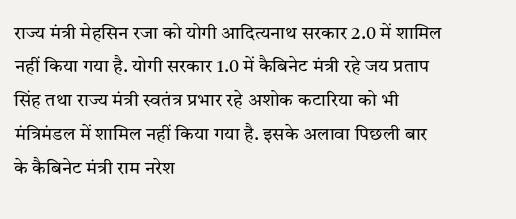राज्य मंत्री मेहसिन रजा को योगी आदित्यनाथ सरकार 2.0 में शामिल नहीं किया गया है. योगी सरकार 1.0 में कैबिनेट मंत्री रहे जय प्रताप सिंह तथा राज्य मंत्री स्वतंत्र प्रभार रहे अशोक कटारिया को भी मंत्रिमंडल में शामिल नहीं किया गया है. इसके अलावा पिछली बार के कैबिनेट मंत्री राम नरेश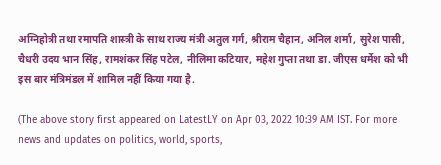अग्निहोत्री तथा रमापति शास्त्री के साथ राज्य मंत्री अतुल गर्ग, श्रीराम चैहान, अनिल शर्मा, सुरेश पासी, चैधरी उदय भान सिंह, रामशंकर सिंह पटेल, नीलिमा कटियार, महेश गुप्ता तथा डा. जीएस धर्मेश को भी इस बार मंत्रिमंडल में शामिल नहीं किया गया है.

(The above story first appeared on LatestLY on Apr 03, 2022 10:39 AM IST. For more news and updates on politics, world, sports,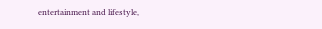entertainment and lifestyle,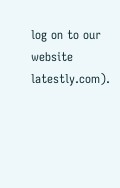log on to our website latestly.com).